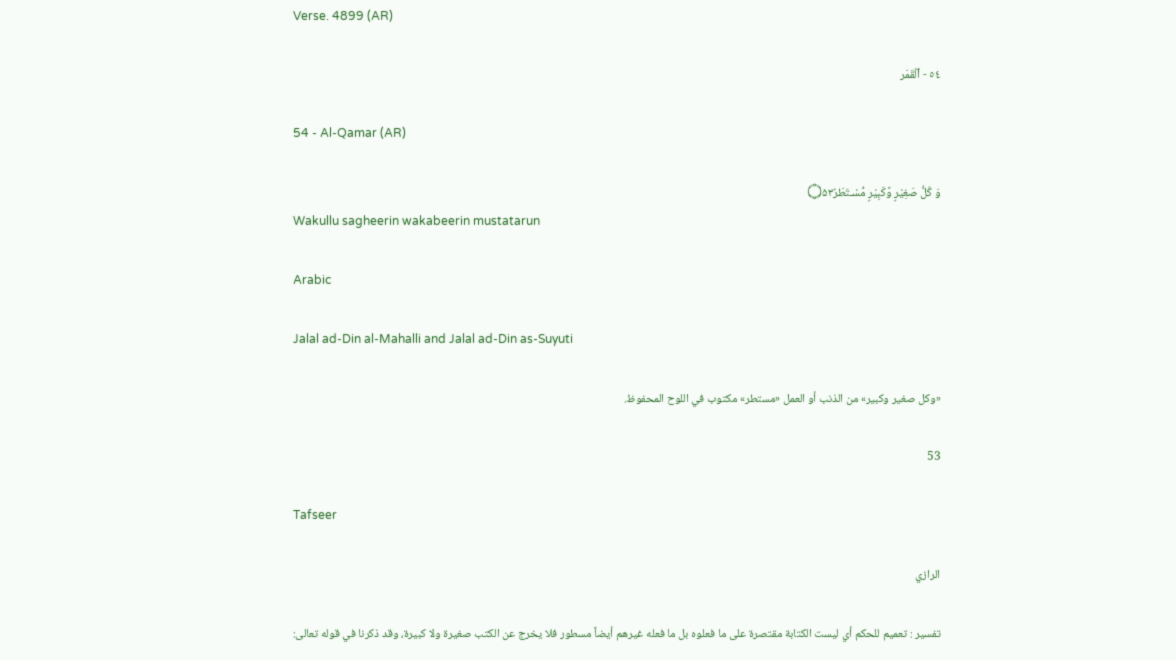Verse. 4899 (AR)

٥٤ - ٱلْقَمَر

54 - Al-Qamar (AR)

وَ كُلُّ صَغِيْرٍ وَّكَبِيْرٍ مُّسْـتَطَرٌ۝۵۳
Wakullu sagheerin wakabeerin mustatarun

Arabic

Jalal ad-Din al-Mahalli and Jalal ad-Din as-Suyuti

«وكل صغير وكبير» من الذنب أو العمل «مستطر» مكتوب في اللوح المحفوظ.

53

Tafseer

الرازي

تفسير : تعميم للحكم أي ليست الكتابة مقتصرة على ما فعلوه بل ما فعله غيرهم أيضاً مسطور فلا يخرج عن الكتب صغيرة ولا كبيرة، وقد ذكرنا في قوله تعالى: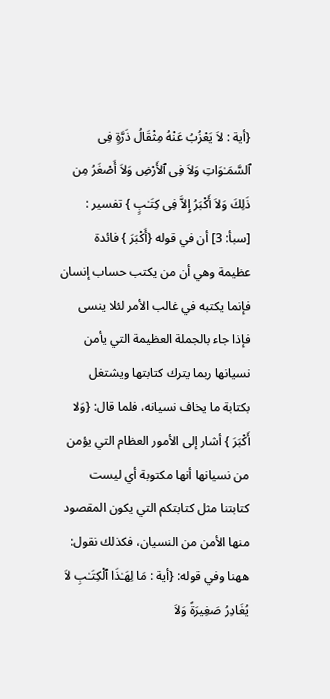{أية : لاَ يَعْزُبُ عَنْهُ مِثْقَالُ ذَرَّةٍ فِى ٱلسَّمَـٰوَاتِ وَلاَ فِى ٱلأَرْضِ وَلاَ أَصْغَرُ مِن ذَلِكَ وَلاَ أَكْبَرُ إِلاَّ فِى كِتَـٰبٍ } تفسير : [سبأ: 3] أن في قوله {أَكْبَرَ } فائدة عظيمة وهي أن من يكتب حساب إنسان فإنما يكتبه في غالب الأمر لئلا ينسى فإذا جاء بالجملة العظيمة التي يأمن نسيانها ربما يترك كتابتها ويشتغل بكتابة ما يخاف نسيانه، فلما قال: {وَلا أَكْبَرَ } أشار إلى الأمور العظام التي يؤمن من نسيانها أنها مكتوبة أي ليست كتابتنا مثل كتابتكم التي يكون المقصود منها الأمن من النسيان، فكذلك نقول: ههنا وفي قوله: {أية : مَا لِهَـٰذَا ٱلْكِتَـٰبِ لاَ يُغَادِرُ صَغِيرَةً وَلاَ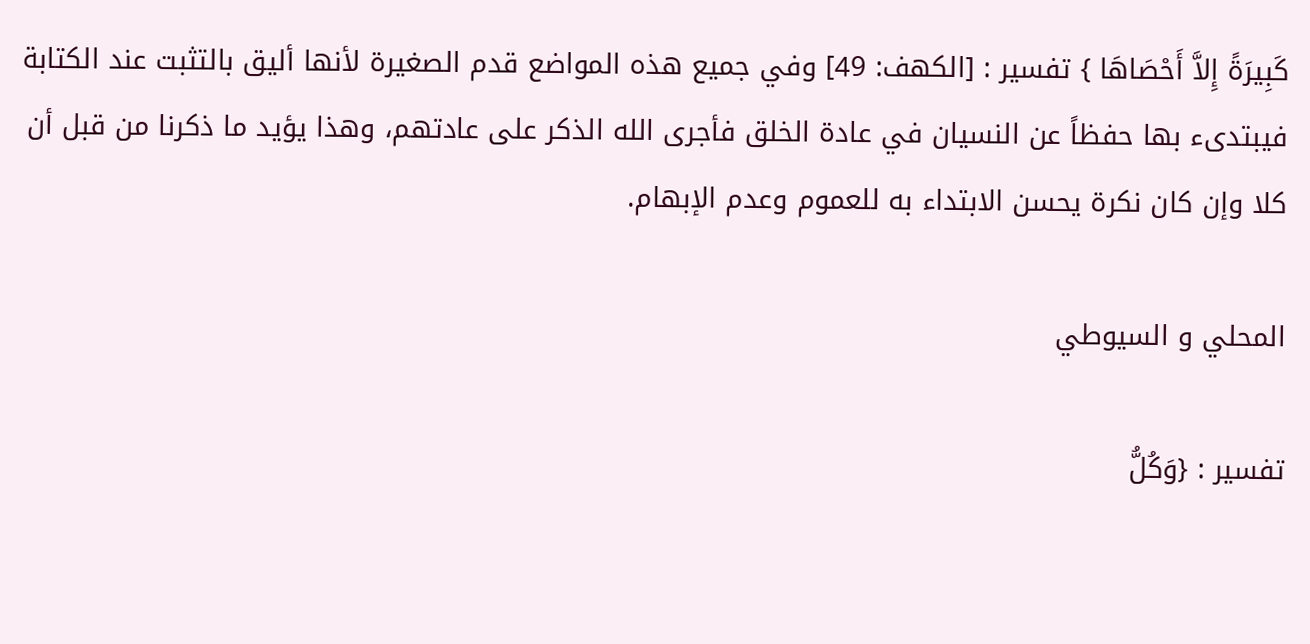كَبِيرَةً إِلاَّ أَحْصَاهَا } تفسير : [الكهف: 49] وفي جميع هذه المواضع قدم الصغيرة لأنها أليق بالتثبت عند الكتابة فيبتدىء بها حفظاً عن النسيان في عادة الخلق فأجرى الله الذكر على عادتهم، وهذا يؤيد ما ذكرنا من قبل أن كلا وإن كان نكرة يحسن الابتداء به للعموم وعدم الإبهام.

المحلي و السيوطي

تفسير : {وَكُلُّ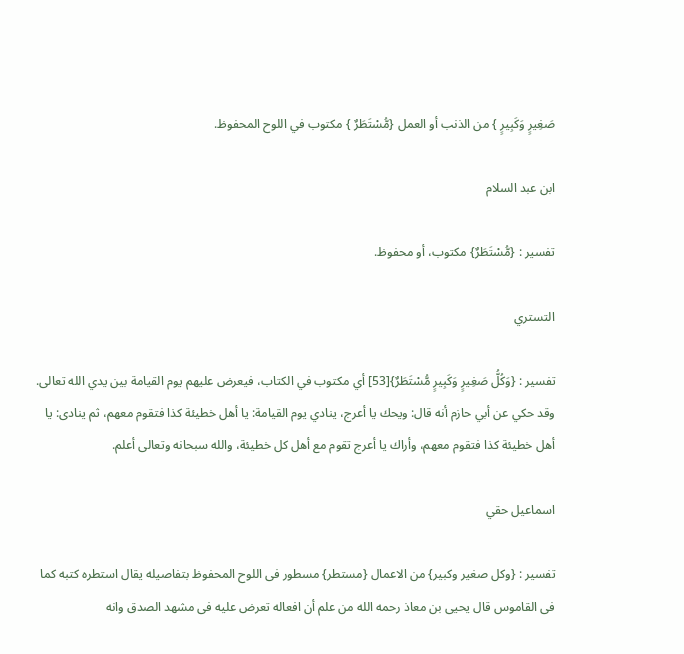صَغِيرٍ وَكَبِيرٍ } من الذنب أو العمل {مُّسْتَطَرٌ } مكتوب في اللوح المحفوظ.

ابن عبد السلام

تفسير : {مُّسْتَطَرٌ} مكتوب، أو محفوظ.

التستري

تفسير : {وَكُلُّ صَغِيرٍ وَكَبِيرٍ مُّسْتَطَرٌ}[53] أي مكتوب في الكتاب، فيعرض عليهم يوم القيامة بين يدي الله تعالى. وقد حكي عن أبي حازم أنه قال: ويحك يا أعرج، ينادي يوم القيامة: يا أهل خطيئة كذا فتقوم معهم، ثم ينادى: يا أهل خطيئة كذا فتقوم معهم، وأراك يا أعرج تقوم مع أهل كل خطيئة، والله سبحانه وتعالى أعلم.

اسماعيل حقي

تفسير : {وكل صغير وكبير} من الاعمال {مستطر} مسطور فى اللوح المحفوظ بتفاصيله يقال استطره كتبه كما فى القاموس قال يحيى بن معاذ رحمه الله من علم أن افعاله تعرض عليه فى مشهد الصدق وانه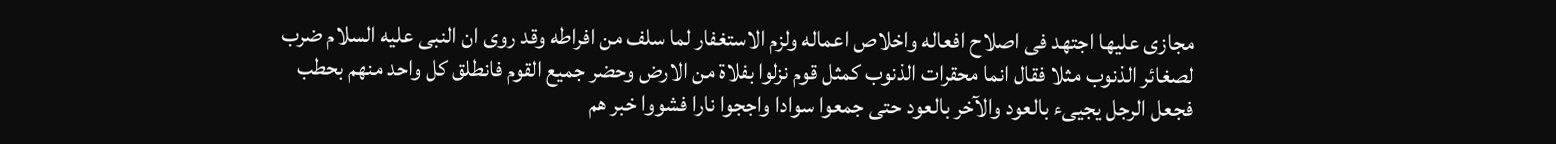مجازى عليها اجتهد فى اصلاح افعاله واخلاص اعماله ولزم الاستغفار لما سلف من افراطه وقد روى ان النبى عليه السلام ضرب لصغائر الذنوب مثلا فقال انما محقرات الذنوب كمثل قوم نزلوا بفلاة من الارض وحضر جميع القوم فانطلق كل واحد منهم بحطب فجعل الرجل يجيىء بالعود والآخر بالعود حتى جمعوا سوادا واججوا نارا فشووا خبر هم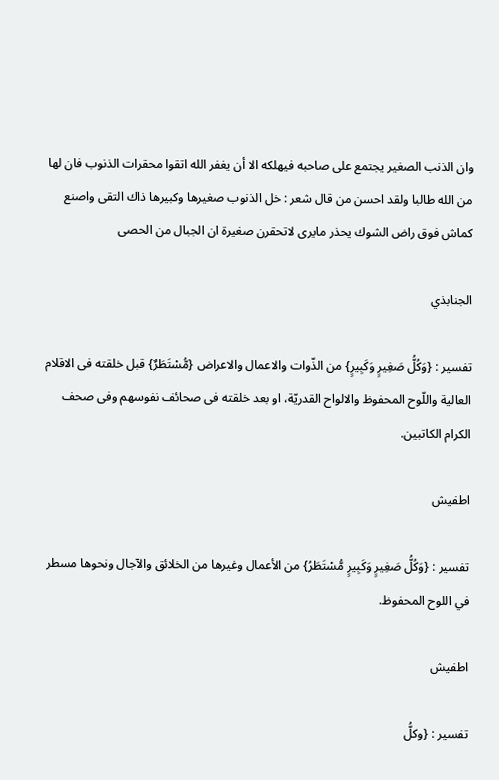وان الذنب الصغير يجتمع على صاحبه فيهلكه الا أن يغفر الله اتقوا محقرات الذنوب فان لها من الله طالبا ولقد احسن من قال شعر : خل الذنوب صغيرها وكبيرها ذاك التقى واصنع كماش فوق راض الشوك يحذر مايرى لاتحقرن صغيرة ان الجبال من الحصى

الجنابذي

تفسير : {وَكُلُّ صَغِيرٍ وَكَبِيرٍ} من الذّوات والاعمال والاعراض {مُّسْتَطَرٌ} قبل خلقته فى الاقلام العالية واللّوح المحفوظ والالواح القدريّة، او بعد خلقته فى صحائف نفوسهم وفى صحف الكرام الكاتبين.

اطفيش

تفسير : {وَكُلُّ صَغِيرٍ وَكَبِيرٍ مُّسْتَطَرُ} من الأعمال وغيرها من الخلائق والآجال ونحوها مسطر في اللوح المحفوظ.

اطفيش

تفسير : {وكلُّ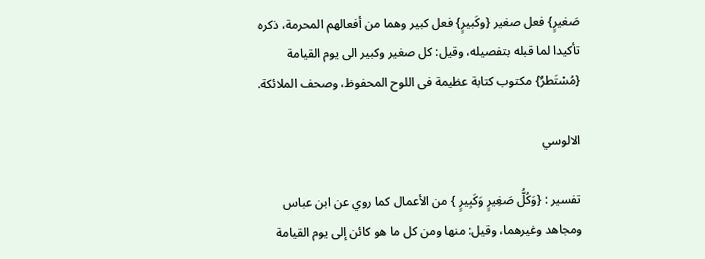صَغيرٍ} فعل صغير {وكَبيرٍ} فعل كبير وهما من أفعالهم المحرمة، ذكره تأكيدا لما قبله بتفصيله، وقيل: كل صغير وكبير الى يوم القيامة {مُسْتَطرٌ} مكتوب كتابة عظيمة فى اللوح المحفوظ، وصحف الملائكة.

الالوسي

تفسير : {وَكُلُّ صَغِيرٍ وَكَبِيرٍ } من الأعمال كما روي عن ابن عباس ومجاهد وغيرهما، وقيل: منها ومن كل ما هو كائن إلى يوم القيامة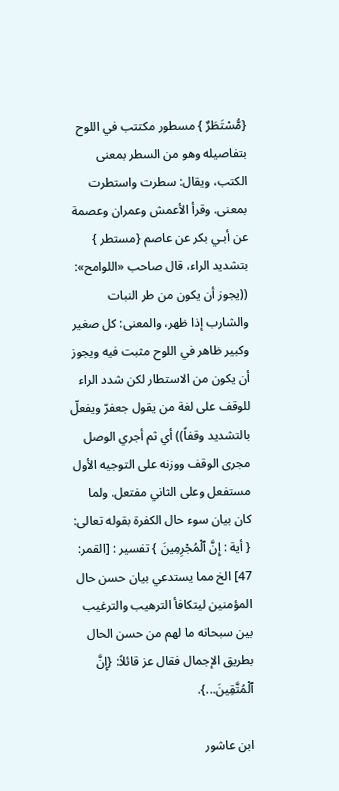{مُّسْتَطَرٌ } مسطور مكتتب في اللوح بتفاصيله وهو من السطر بمعنى الكتب، ويقال: سطرت واستطرت بمعنى. وقرأ الأعمش وعمران وعصمة عن أبـي بكر عن عاصم {مستطر } بتشديد الراء، قال صاحب «اللوامح»: ((يجوز أن يكون من طر النبات والشارب إذا ظهر، والمعنى: كل صغير وكبير ظاهر في اللوح مثبت فيه ويجوز أن يكون من الاستطار لكن شدد الراء للوقف على لغة من يقول جعفرّ ويفعلّ بالتشديد وقفاً)) أي ثم أجري الوصل مجرى الوقف ووزنه على التوجيه الأول مستفعل وعلى الثاني مفتعل. ولما كان بيان سوء حال الكفرة بقوله تعالى: { أية : إِنَّ ٱلْمُجْرِمِينَ } تفسير : [القمر: 47] الخ مما يستدعي بيان حسن حال المؤمنين ليتكافأ الترهيب والترغيب بين سبحانه ما لهم من حسن الحال بطريق الإجمال فقال عز قائلاً: {إِنَّ ٱلْمُتَّقِينَ...}.

ابن عاشور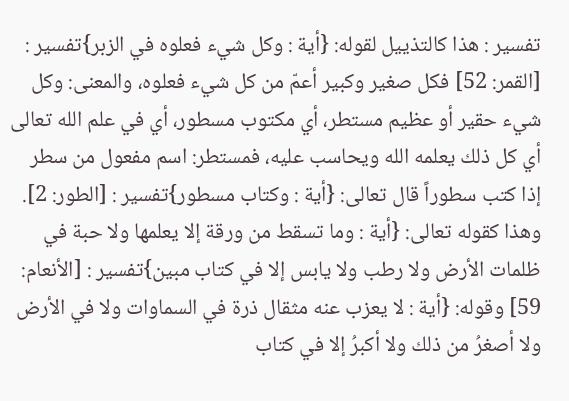تفسير : هذا كالتذييل لقوله: {أية : وكل شيء فعلوه في الزبر}تفسير : [القمر: 52] فكل صغير وكبير أعمّ من كل شيء فعلوه، والمعنى: وكل شيء حقير أو عظيم مستطر، أي مكتوب مسطور، أي في علم الله تعالى أي كل ذلك يعلمه الله ويحاسب عليه، فمستطر: اسم مفعول من سطر إذا كتب سطوراً قال تعالى: {أية : وكتاب مسطور}تفسير : [الطور: 2]. وهذا كقوله تعالى: {أية : وما تسقط من ورقة إلا يعلمها ولا حبة في ظلمات الأرض ولا رطب ولا يابس إلا في كتاب مبين}تفسير : [الأنعام: 59] وقوله: {أية : لا يعزب عنه مثقال ذرة في السماوات ولا في الأرض ولا أصغرُ من ذلك ولا أكبرُ إلا في كتاب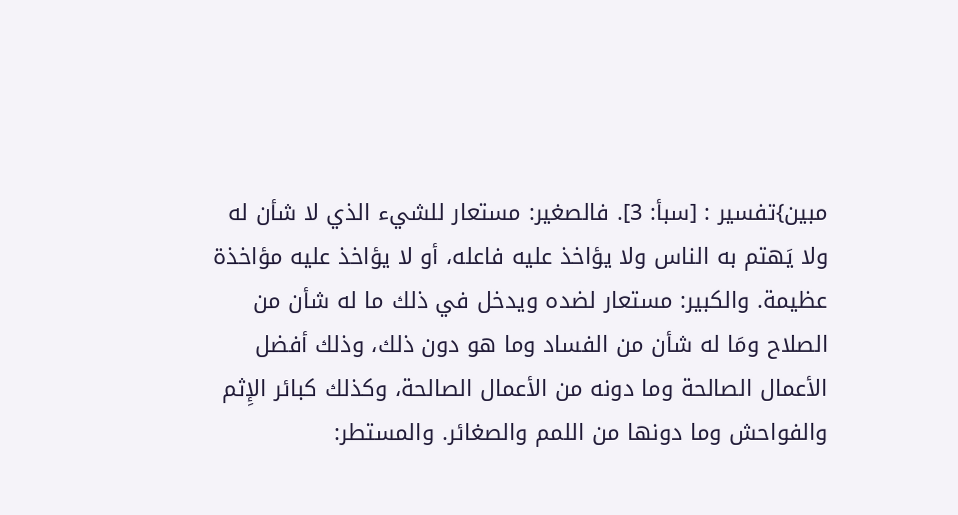مبين}تفسير : [سبأ: 3]. فالصغير: مستعار للشيء الذي لا شأن له ولا يَهتم به الناس ولا يؤاخذ عليه فاعله، أو لا يؤاخذ عليه مؤاخذة عظيمة. والكبير: مستعار لضده ويدخل في ذلك ما له شأن من الصلاح ومَا له شأن من الفساد وما هو دون ذلك، وذلك أفضل الأعمال الصالحة وما دونه من الأعمال الصالحة، وكذلك كبائر الإِثم والفواحش وما دونها من اللمم والصغائر. والمستطر: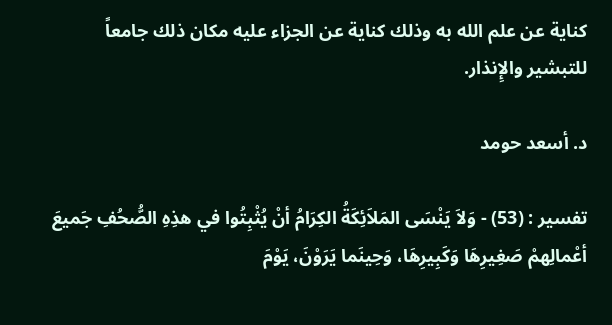كناية عن علم الله به وذلك كناية عن الجزاء عليه مكان ذلك جامعاً للتبشير والإِنذار.

د. أسعد حومد

تفسير : (53) - وَلاَ يَنْسَى المَلاَئِكَةُ الكِرَامُ أنْ يُثْبِتُوا في هذِهِ الصُّحُفِ جَميعَ أعْمالِهمْ صَغِيرِهَا وَكَبِيرِهَا، وَحِينَما يَرَوْنَ، يَوْمَ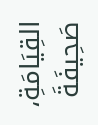القِيَامَةِ، صَحِيفَةَ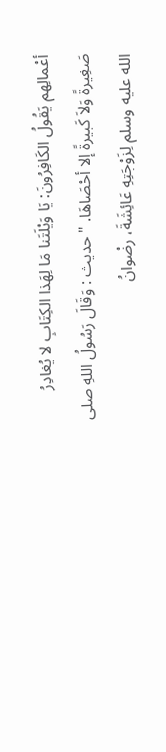أعْمالِهم يَقُولُ الكَافِرُونَ: يَا وَيْلَتَنا مَا لِهَذا الكِتَابِ لا يُغادِرُ صَغِيرةً وَلاَ كَبيرةً إلا أحْصَاهَا. "حديث : وَقَالَ رَسُولُ اللهِ صلى الله عليه وسلم لِزَوْجَتِهِ عَائِشَةَ، رضْوانُ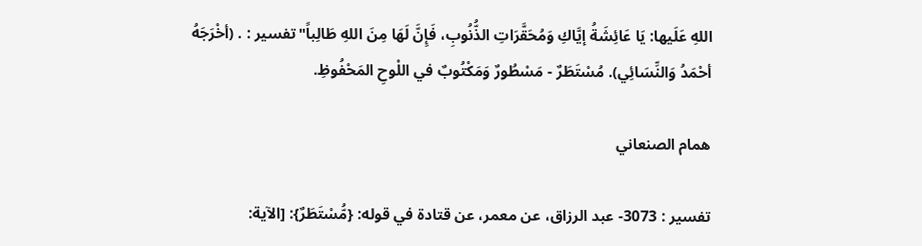اللهِ عَلَيها: يَا عَائِشَةُ إيَّاكِ وَمُحَقَّرَاتِ الذُّنُوبِ، فَإِنَّ لَهَا مِنَ اللهِ طَالِباً"تفسير : . (أخْرَجَهُ أحْمَدُ وَالنِّسَائِي). مُسْتَطَرٌ - مَسْطُورٌ وَمَكْتُوبٌ في اللْوحِ المَحْفُوظِ.

همام الصنعاني

تفسير : 3073- عبد الرزاق، عن معمر، عن قتادة في قوله: {مُّسْتَطَرٌ}: [الآية: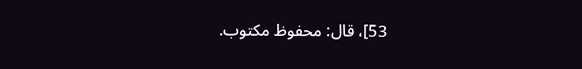53]، قال: محفوظ مكتوب.